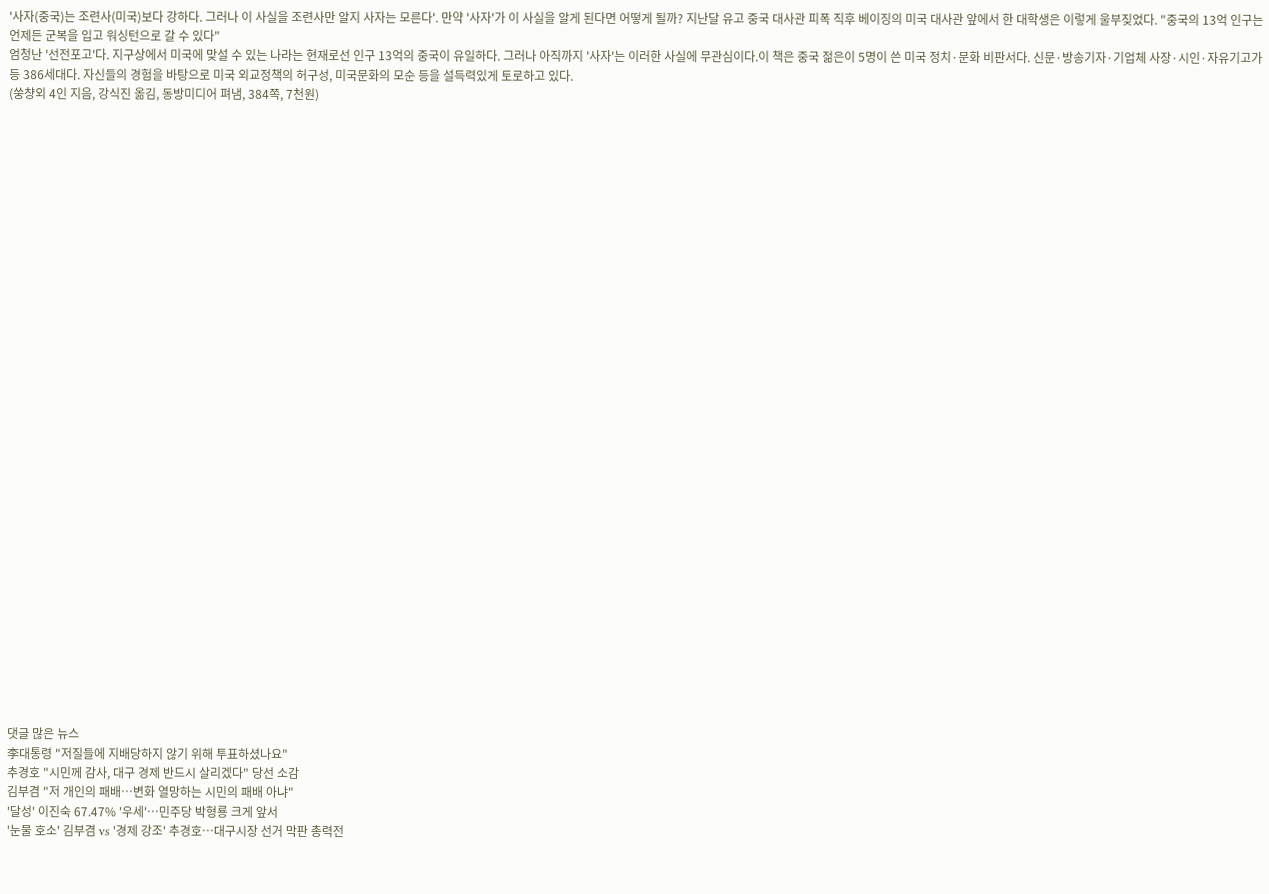'사자(중국)는 조련사(미국)보다 강하다. 그러나 이 사실을 조련사만 알지 사자는 모른다'. 만약 '사자'가 이 사실을 알게 된다면 어떻게 될까? 지난달 유고 중국 대사관 피폭 직후 베이징의 미국 대사관 앞에서 한 대학생은 이렇게 울부짖었다. "중국의 13억 인구는 언제든 군복을 입고 워싱턴으로 갈 수 있다"
엄청난 '선전포고'다. 지구상에서 미국에 맞설 수 있는 나라는 현재로선 인구 13억의 중국이 유일하다. 그러나 아직까지 '사자'는 이러한 사실에 무관심이다.이 책은 중국 젊은이 5명이 쓴 미국 정치·문화 비판서다. 신문·방송기자·기업체 사장·시인·자유기고가 등 386세대다. 자신들의 경험을 바탕으로 미국 외교정책의 허구성, 미국문화의 모순 등을 설득력있게 토로하고 있다.
(쑹챵외 4인 지음, 강식진 옮김, 동방미디어 펴냄, 384쪽, 7천원)
































댓글 많은 뉴스
李대통령 "저질들에 지배당하지 않기 위해 투표하셨나요"
추경호 "시민께 감사, 대구 경제 반드시 살리겠다" 당선 소감
김부겸 "저 개인의 패배…변화 열망하는 시민의 패배 아냐"
'달성' 이진숙 67.47% '우세'…민주당 박형룡 크게 앞서
'눈물 호소' 김부겸 vs '경제 강조' 추경호…대구시장 선거 막판 총력전